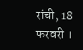रांची, 18 फरवरी ।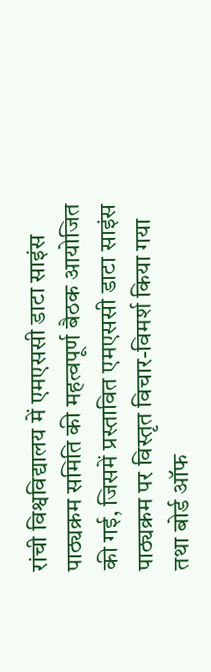रांची विश्वविद्यालय में एमएससी डाटा साइंस पाठ्यक्रम समिति की महत्वपूर्ण बैठक आयोजित की गई, जिसमें प्रस्तावित एमएससी डाटा साइंस पाठ्यक्रम पर विस्तृत विचार-विमर्श किया गया तथा बोर्ड ऑफ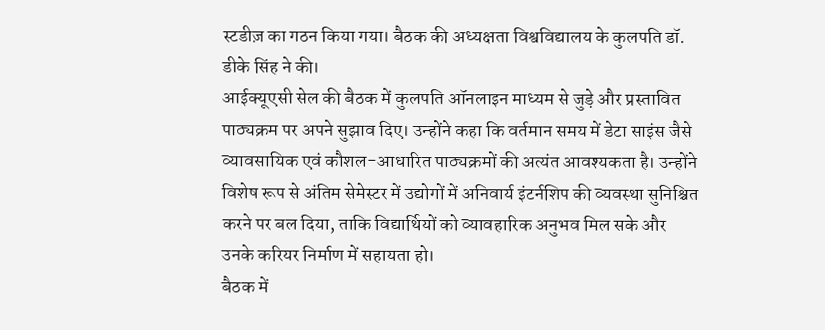स्टडीज़ का गठन किया गया। बैठक की अध्यक्षता विश्वविद्यालय के कुलपति डॉ. डीके सिंह ने की।
आईक्यूएसी सेल की बैठक में कुलपति ऑनलाइन माध्यम से जुड़े और प्रस्तावित पाठ्यक्रम पर अपने सुझाव दिए। उन्होंने कहा कि वर्तमान समय में डेटा साइंस जैसे व्यावसायिक एवं कौशल-आधारित पाठ्यक्रमों की अत्यंत आवश्यकता है। उन्होंने विशेष रूप से अंतिम सेमेस्टर में उद्योगों में अनिवार्य इंटर्नशिप की व्यवस्था सुनिश्चित करने पर बल दिया, ताकि विद्यार्थियों को व्यावहारिक अनुभव मिल सके और उनके करियर निर्माण में सहायता हो।
बैठक में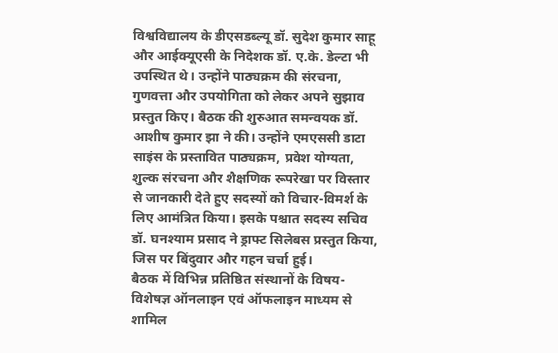विश्वविद्यालय के डीएसडब्ल्यू डॉ. सुदेश कुमार साहू और आईक्यूएसी के निदेशक डॉ. ए.के. डेल्टा भी उपस्थित थे। उन्होंने पाठ्यक्रम की संरचना, गुणवत्ता और उपयोगिता को लेकर अपने सुझाव प्रस्तुत किए। बैठक की शुरुआत समन्वयक डॉ. आशीष कुमार झा ने की। उन्होंने एमएससी डाटा साइंस के प्रस्तावित पाठ्यक्रम, प्रवेश योग्यता, शुल्क संरचना और शैक्षणिक रूपरेखा पर विस्तार से जानकारी देते हुए सदस्यों को विचार-विमर्श के लिए आमंत्रित किया। इसके पश्चात सदस्य सचिव डॉ. घनश्याम प्रसाद ने ड्राफ्ट सिलेबस प्रस्तुत किया, जिस पर बिंदुवार और गहन चर्चा हुई।
बैठक में विभिन्न प्रतिष्ठित संस्थानों के विषय-विशेषज्ञ ऑनलाइन एवं ऑफलाइन माध्यम से शामिल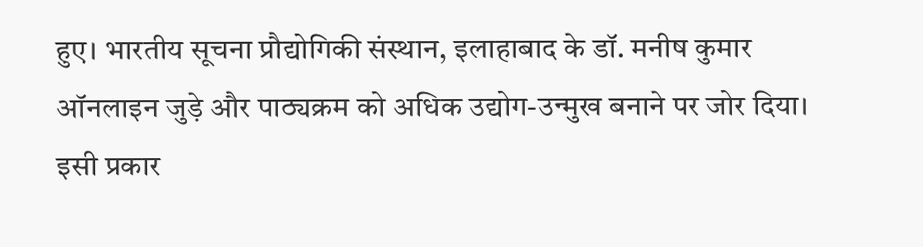हुए। भारतीय सूचना प्रौद्योगिकी संस्थान, इलाहाबाद के डॉ. मनीष कुमार ऑनलाइन जुड़े और पाठ्यक्रम को अधिक उद्योग-उन्मुख बनाने पर जोर दिया।
इसी प्रकार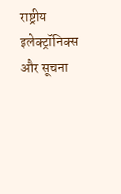राष्ट्रीय इलेक्ट्रॉनिक्स और सूचना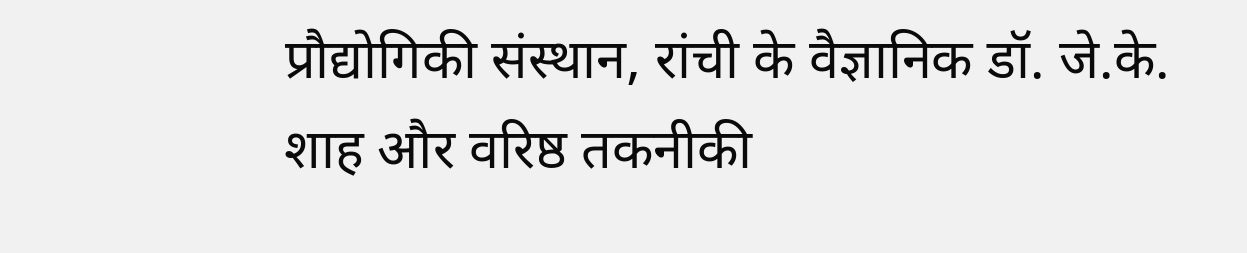प्रौद्योगिकी संस्थान, रांची के वैज्ञानिक डॉ. जे.के. शाह और वरिष्ठ तकनीकी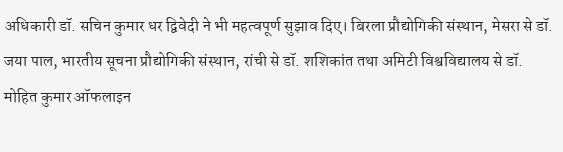अधिकारी डॉ. सचिन कुमार धर द्विवेदी ने भी महत्वपूर्ण सुझाव दिए। बिरला प्रौद्योगिकी संस्थान, मेसरा से डॉ. जया पाल, भारतीय सूचना प्रौद्योगिकी संस्थान, रांची से डॉ. शशिकांत तथा अमिटी विश्वविद्यालय से डॉ. मोहित कुमार ऑफलाइन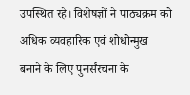उपस्थित रहे। विशेषज्ञों ने पाठ्यक्रम को अधिक व्यवहारिक एवं शोधोन्मुख बनाने के लिए पुनर्संरचना के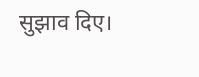सुझाव दिए।